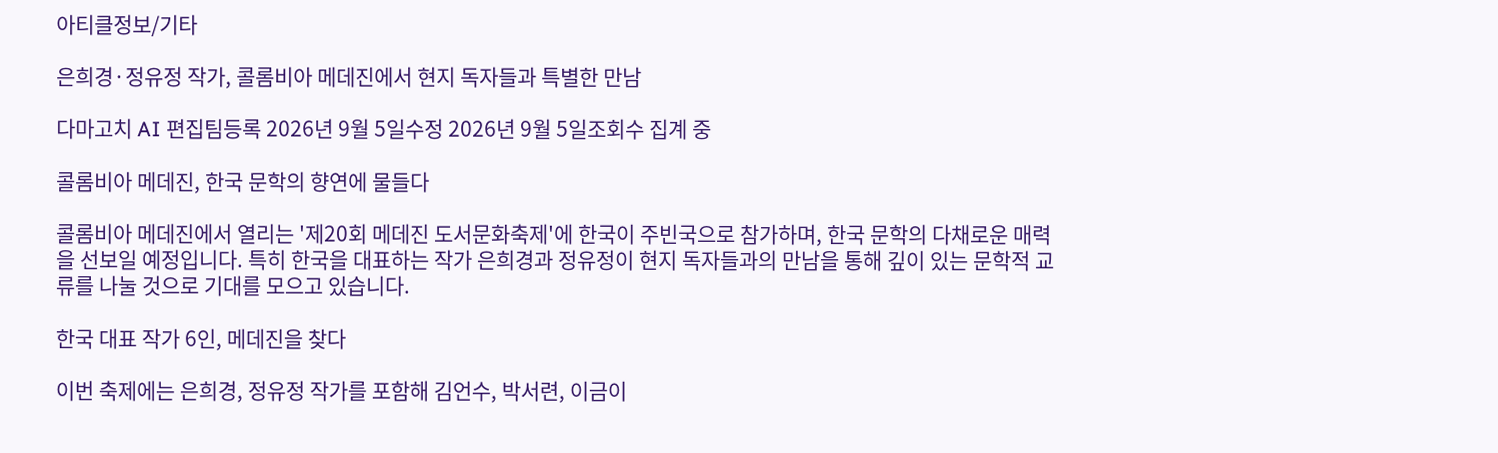아티클정보/기타

은희경·정유정 작가, 콜롬비아 메데진에서 현지 독자들과 특별한 만남

다마고치 AI 편집팀등록 2026년 9월 5일수정 2026년 9월 5일조회수 집계 중

콜롬비아 메데진, 한국 문학의 향연에 물들다

콜롬비아 메데진에서 열리는 '제20회 메데진 도서문화축제'에 한국이 주빈국으로 참가하며, 한국 문학의 다채로운 매력을 선보일 예정입니다. 특히 한국을 대표하는 작가 은희경과 정유정이 현지 독자들과의 만남을 통해 깊이 있는 문학적 교류를 나눌 것으로 기대를 모으고 있습니다.

한국 대표 작가 6인, 메데진을 찾다

이번 축제에는 은희경, 정유정 작가를 포함해 김언수, 박서련, 이금이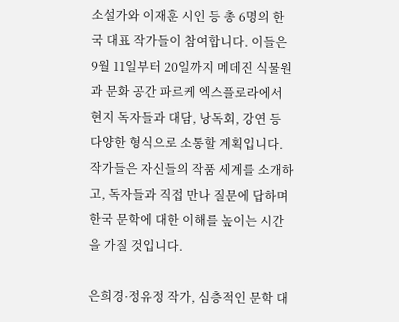소설가와 이재훈 시인 등 총 6명의 한국 대표 작가들이 참여합니다. 이들은 9월 11일부터 20일까지 메데진 식물원과 문화 공간 파르케 엑스플로라에서 현지 독자들과 대담, 낭독회, 강연 등 다양한 형식으로 소통할 계획입니다. 작가들은 자신들의 작품 세계를 소개하고, 독자들과 직접 만나 질문에 답하며 한국 문학에 대한 이해를 높이는 시간을 가질 것입니다.

은희경·정유정 작가, 심층적인 문학 대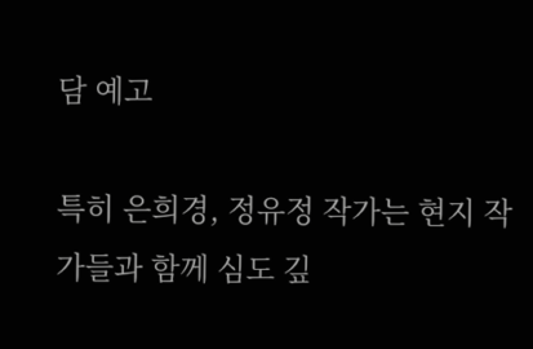담 예고

특히 은희경, 정유정 작가는 현지 작가들과 함께 심도 깊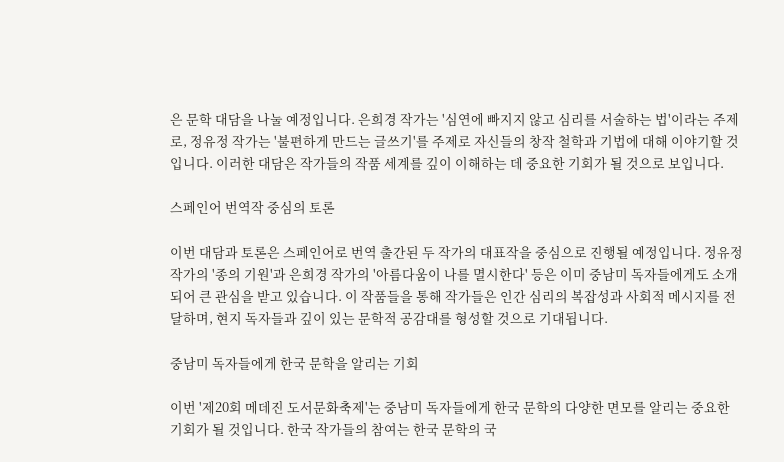은 문학 대담을 나눌 예정입니다. 은희경 작가는 '심연에 빠지지 않고 심리를 서술하는 법'이라는 주제로, 정유정 작가는 '불편하게 만드는 글쓰기'를 주제로 자신들의 창작 철학과 기법에 대해 이야기할 것입니다. 이러한 대담은 작가들의 작품 세계를 깊이 이해하는 데 중요한 기회가 될 것으로 보입니다.

스페인어 번역작 중심의 토론

이번 대담과 토론은 스페인어로 번역 출간된 두 작가의 대표작을 중심으로 진행될 예정입니다. 정유정 작가의 '종의 기원'과 은희경 작가의 '아름다움이 나를 멸시한다' 등은 이미 중남미 독자들에게도 소개되어 큰 관심을 받고 있습니다. 이 작품들을 통해 작가들은 인간 심리의 복잡성과 사회적 메시지를 전달하며, 현지 독자들과 깊이 있는 문학적 공감대를 형성할 것으로 기대됩니다.

중남미 독자들에게 한국 문학을 알리는 기회

이번 '제20회 메데진 도서문화축제'는 중남미 독자들에게 한국 문학의 다양한 면모를 알리는 중요한 기회가 될 것입니다. 한국 작가들의 참여는 한국 문학의 국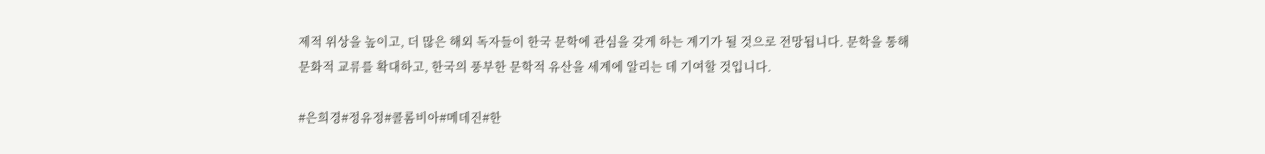제적 위상을 높이고, 더 많은 해외 독자들이 한국 문학에 관심을 갖게 하는 계기가 될 것으로 전망됩니다. 문학을 통해 문화적 교류를 확대하고, 한국의 풍부한 문학적 유산을 세계에 알리는 데 기여할 것입니다.

#은희경#정유정#콜롬비아#메데진#한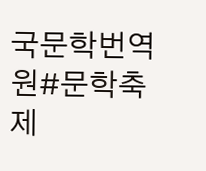국문학번역원#문학축제